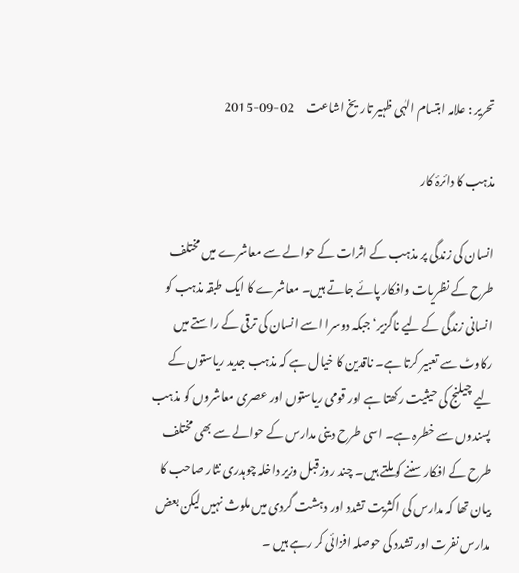تحریر : علامہ ابتسام الہٰی ظہیر تاریخ اشاعت     02-09-2015

مذہب کا دائرۂ کار

انسان کی زندگی پر مذہب کے اثرات کے حوالے سے معاشرے میں مختلف طرح کے نظریات وافکار پائے جاتے ہیں۔ معاشرے کا ایک طبقہ مذہب کو انسانی زندگی کے لیے ناگزیر‘ جبکہ دوسرا اسے انسان کی ترقی کے راستے میں رکاوٹ سے تعبیر کرتا ہے۔ ناقدین کا خیال ہے کہ مذہب جدید ریاستوں کے لیے چیلنج کی حیثیت رکھتا ہے اور قومی ریاستوں اور عصری معاشروں کو مذہب پسندوں سے خطرہ ہے۔ اسی طرح دینی مدارس کے حوالے سے بھی مختلف طرح کے افکار سننے کو ملتے ہیں۔ چند روز قبل وزیر داخلہ چوہدری نثار صاحب کا بیان تھا کہ مدارس کی اکثریت تشدد اور دہشت گردی میں ملوث نہیں لیکن بعض مدارس نفرت اور تشدد کی حوصلہ افزائی کر رہے ہیں ۔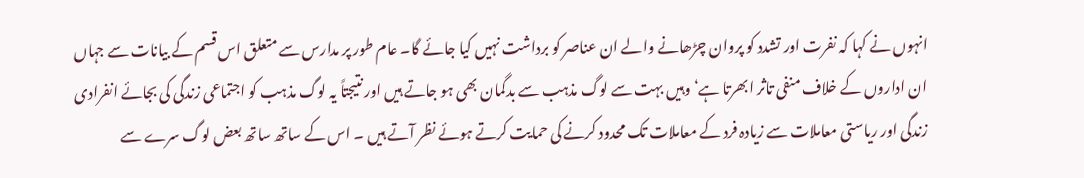انہوں نے کہا کہ نفرت اور تشدد کو پروان چڑھانے والے ان عناصر کو برداشت نہیں کیا جائے گا۔ عام طور پر مدارس سے متعلق اس قسم کے بیانات سے جہاں ان اداروں کے خلاف منفی تاثر ابھرتا ہے‘ وہیں بہت سے لوگ مذہب سے بدگمان بھی ہو جاتے ہیں اور نتیجتاً یہ لوگ مذہب کو اجتماعی زندگی کی بجائے انفرادی زندگی اور ریاستی معاملات سے زیادہ فرد کے معاملات تک محدود کرنے کی حمایت کرتے ہوئے نظر آتے ہیں ۔ اس کے ساتھ ساتھ بعض لوگ سرے سے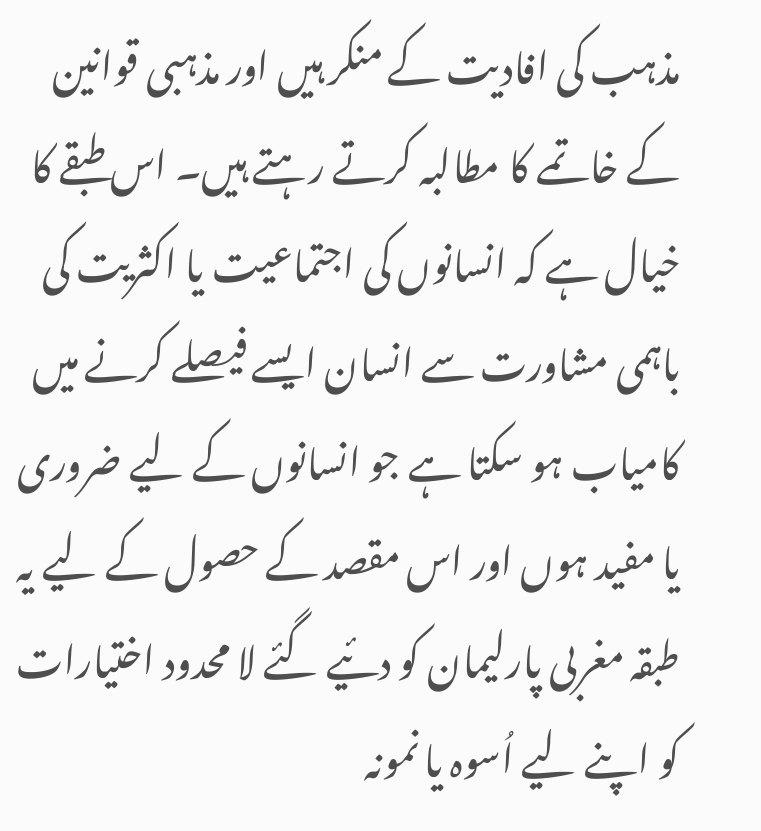مذہب کی افادیت کے منکر ہیں اور مذہبی قوانین کے خاتمے کا مطالبہ کرتے رہتے ہیں۔ اس طبقے کا خیال ہے کہ انسانوں کی اجتماعیت یا اکثریت کی باہمی مشاورت سے انسان ایسے فیصلے کرنے میں کامیاب ہو سکتا ہے جو انسانوں کے لیے ضروری یا مفید ہوں اور اس مقصد کے حصول کے لیے یہ طبقہ مغربی پارلیمان کو دئیے گئے لا محدود اختیارات کو اپنے لیے اُسوہ یا نمونہ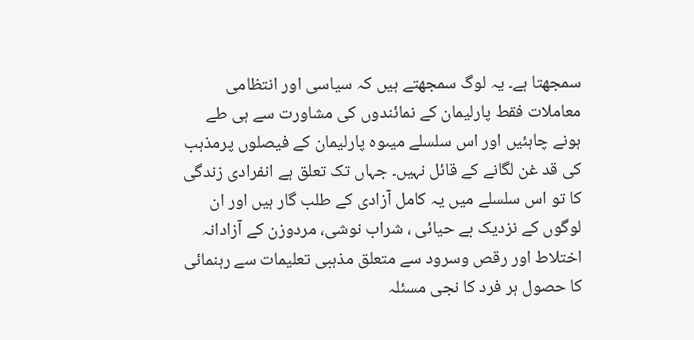سمجھتا ہے۔ یہ لوگ سمجھتے ہیں کہ سیاسی اور انتظامی معاملات فقط پارلیمان کے نمائندوں کی مشاورت سے ہی طے ہونے چاہئیں اور اس سلسلے میںوہ پارلیمان کے فیصلوں پرمذہب کی قد غن لگانے کے قائل نہیں۔ جہاں تک تعلق ہے انفرادی زندگی کا تو اس سلسلے میں یہ کامل آزادی کے طلب گار ہیں اور ان لوگوں کے نزدیک بے حیائی ، شراب نوشی، مردوزن کے آزادانہ اختلاط اور رقص وسرود سے متعلق مذہبی تعلیمات سے رہنمائی کا حصول ہر فرد کا نجی مسئلہ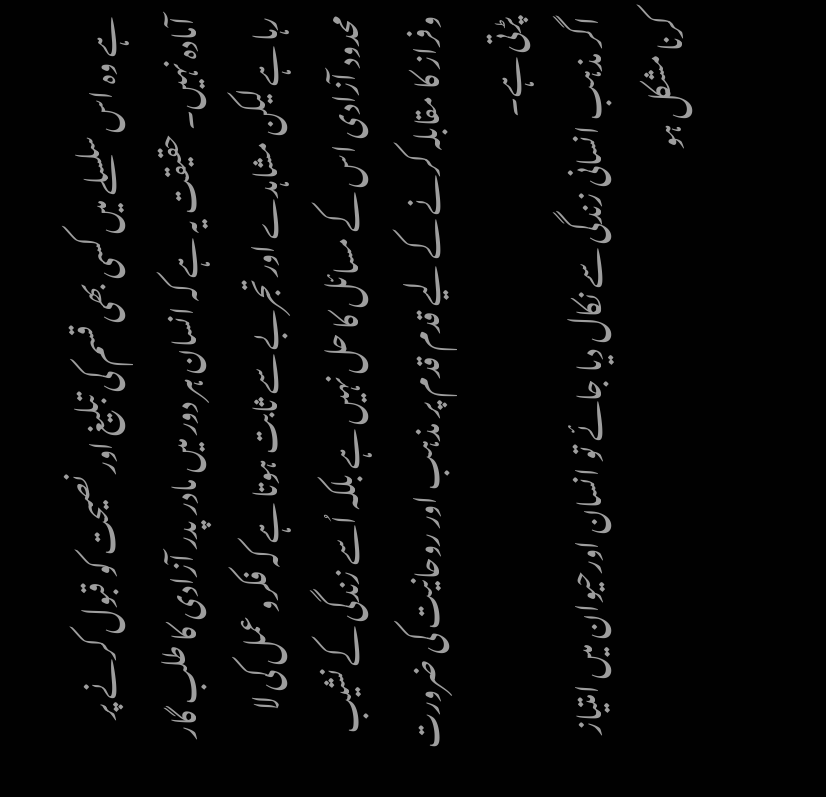ہے وہ اس سلسلے میں کسی بھی قسم کی تبلیغ اور نصیحت کو قبول کرنے پر آمادہ نہیں۔ حقیقت یہ ہے کہ انسان ہر دور میں مادر پدر آزادی کا طلب گار رہا ہے لیکن مشاہدے اور تجربے سے ثابت ہوتا ہے کہ فکرو عمل کی لا محدود آزادی اس کے مسائل کا حل نہیں ہے بلکہ اُسے زندگی کے نشیب وفراز کا مقابلہ کرنے کے لیے قدم قدم پر مذہب اور روحانیت کی ضرورت پڑتی ہے۔
اگر مذہب انسانی زندگی سے نکال دیا جائے تو انسان اورحیوان میں امتیاز کرنا مشکل ہو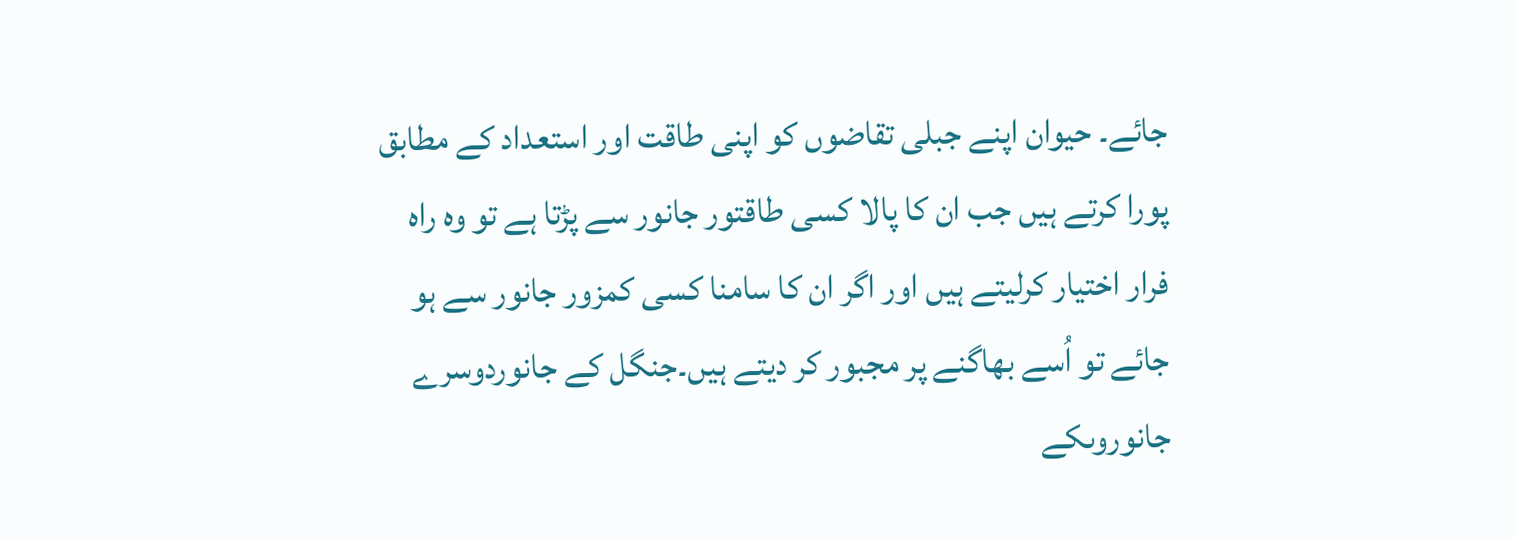جائے۔ حیوان اپنے جبلی تقاضوں کو اپنی طاقت اور استعداد کے مطابق پورا کرتے ہیں جب ان کا پالا کسی طاقتور جانور سے پڑتا ہے تو وہ راہ فرار اختیار کرلیتے ہیں اور اگر ان کا سامنا کسی کمزور جانور سے ہو جائے تو اُسے بھاگنے پر مجبور کر دیتے ہیں۔جنگل کے جانوردوسرے جانوروںکے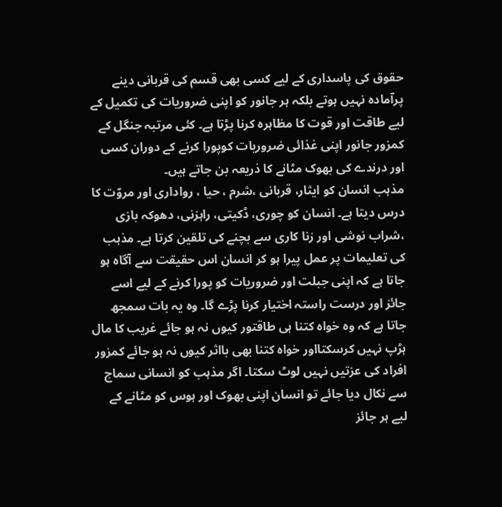حقوق کی پاسداری کے لیے کسی بھی قسم کی قربانی دینے پرآمادہ نہیں ہوتے بلکہ ہر جانور کو اپنی ضروریات کی تکمیل کے لیے طاقت اور قوت کا مظاہرہ کرنا پڑتا ہے۔ کئی مرتبہ جنگل کے کمزور جانور اپنی غذائی ضروریات کوپورا کرنے کے دوران کسی اور درندے کی بھوک مٹانے کا ذریعہ بن جاتے ہیں۔
مذہب انسان کو ایثار، قربانی ،شرم ، حیا ، رواداری اور مروّت کا درس دیتا ہے۔ انسان کو چوری، ڈکیتی، راہزنی، دھوکہ بازی ،شراب نوشی اور زنا کاری سے بچنے کی تلقین کرتا ہے۔ مذہب کی تعلیمات پر عمل پیرا ہو کر انسان اس حقیقت سے آگاہ ہو جاتا ہے کہ اپنی جبلت اور ضروریات کو پورا کرنے کے لیے اسے جائز اور درست راستہ اختیار کرنا پڑے گا۔ وہ یہ بات سمجھ جاتا ہے کہ وہ خواہ کتنا ہی طاقتور کیوں نہ ہو جائے غریب کا مال ہڑپ نہیں کرسکتااور خواہ کتنا بھی بااثر کیوں نہ ہو جائے کمزور افراد کی عزتیں نہیں لوٹ سکتا۔ اگر مذہب کو انسانی سماج سے نکال دیا جائے تو انسان اپنی بھوک اور ہوس کو مٹانے کے لیے ہر جائز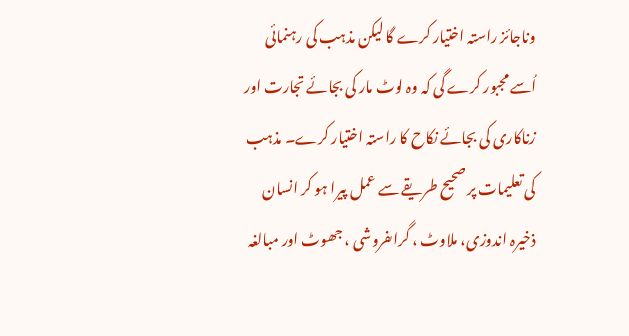وناجائز راستہ اختیار کرے گا لیکن مذہب کی رہنمائی اُسے مجبور کرے گی کہ وہ لوٹ مار کی بجائے تجارت اور زناکاری کی بجائے نکاح کا راستہ اختیار کرے۔ مذہب کی تعلیمات پر صحیح طریقے سے عمل پیرا ہو کر انسان ذخیرہ اندوزی، ملاوٹ ، گراںفروشی ، جھوٹ اور مبالغہ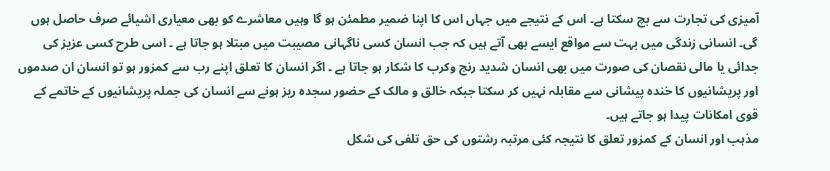آمیزی کی تجارت سے بچ سکتا ہے۔ اس کے نتیجے میں جہاں اس کا اپنا ضمیر مطمئن ہو گا وہیں معاشرے کو بھی معیاری اشیائے صرف حاصل ہوں گی۔ انسانی زندگی میں بہت سے مواقع ایسے بھی آتے ہیں کہ جب انسان کسی ناگہانی مصیبت میں مبتلا ہو جاتا ہے ۔ اسی طرح کسی عزیز کی جدائی یا مالی نقصان کی صورت میں بھی انسان شدید رنج وکرب کا شکار ہو جاتا ہے ۔ اگر انسان کا تعلق اپنے رب سے کمزور ہو تو انسان ان صدموں اور پریشانیوں کا خندہ پیشانی سے مقابلہ نہیں کر سکتا جبکہ خالق و مالک کے حضور سجدہ ریز ہونے سے انسان کی جملہ پریشانیوں کے خاتمے کے قوی امکانات پیدا ہو جاتے ہیں۔
مذہب اور انسان کے کمزور تعلق کا نتیجہ کئی مرتبہ رشتوں کی حق تلفی کی شکل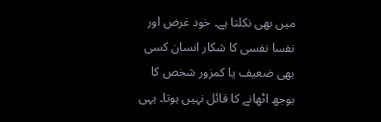میں بھی نکلتا ہے۔ خود غرض اور نفسا نفسی کا شکار انسان کسی بھی ضعیف یا کمزور شخص کا بوجھ اٹھانے کا قائل نہیں ہوتا۔ یہی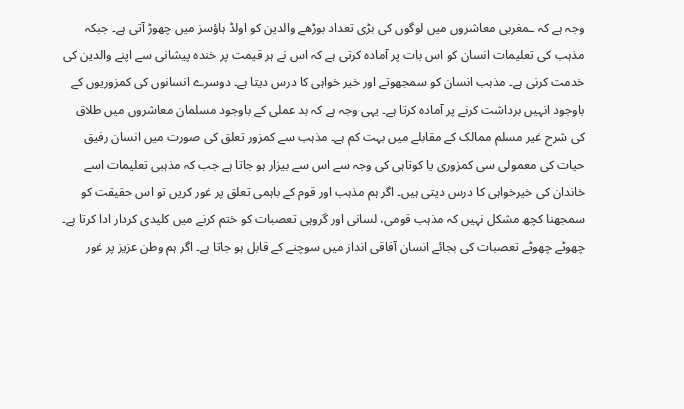وجہ ہے کہ ـمغربی معاشروں میں لوگوں کی بڑی تعداد بوڑھے والدین کو اولڈ ہاؤسز میں چھوڑ آتی ہے۔ جبکہ مذہب کی تعلیمات انسان کو اس بات پر آمادہ کرتی ہے کہ اس نے ہر قیمت پر خندہ پیشانی سے اپنے والدین کی خدمت کرنی ہے۔ مذہب انسان کو سمجھوتے اور خیر خواہی کا درس دیتا ہے۔ دوسرے انسانوں کی کمزوریوں کے باوجود انہیں برداشت کرنے پر آمادہ کرتا ہے۔ یہی وجہ ہے کہ بد عملی کے باوجود مسلمان معاشروں میں طلاق کی شرح غیر مسلم ممالک کے مقابلے میں بہت کم ہے۔ مذہب سے کمزور تعلق کی صورت میں انسان رفیق حیات کی معمولی سی کمزوری یا کوتاہی کی وجہ سے اس سے بیزار ہو جاتا ہے جب کہ مذہبی تعلیمات اسے خاندان کی خیرخواہی کا درس دیتی ہیں۔ اگر ہم مذہب اور قوم کے باہمی تعلق پر غور کریں تو اس حقیقت کو سمجھنا کچھ مشکل نہیں کہ مذہب قومی، لسانی اور گروہی تعصبات کو ختم کرنے میں کلیدی کردار ادا کرتا ہے۔ چھوٹے چھوٹے تعصبات کی بجائے انسان آفاقی انداز میں سوچنے کے قابل ہو جاتا ہے۔ اگر ہم وطن عزیز پر غور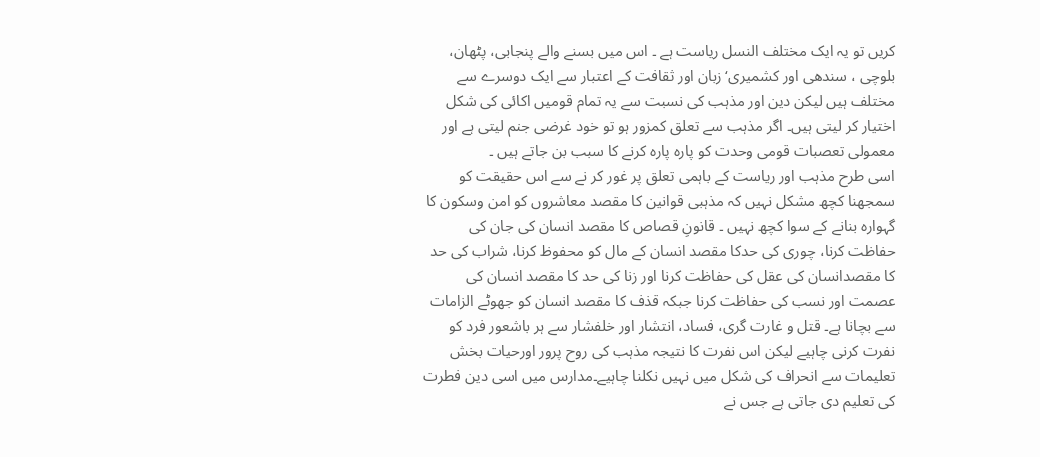کریں تو یہ ایک مختلف النسل ریاست ہے ۔ اس میں بسنے والے پنجابی، پٹھان، بلوچی ، سندھی اور کشمیری‘ زبان اور ثقافت کے اعتبار سے ایک دوسرے سے مختلف ہیں لیکن دین اور مذہب کی نسبت سے یہ تمام قومیں اکائی کی شکل اختیار کر لیتی ہیں۔ اگر مذہب سے تعلق کمزور ہو تو خود غرضی جنم لیتی ہے اور معمولی تعصبات قومی وحدت کو پارہ پارہ کرنے کا سبب بن جاتے ہیں ۔
اسی طرح مذہب اور ریاست کے باہمی تعلق پر غور کر نے سے اس حقیقت کو سمجھنا کچھ مشکل نہیں کہ مذہبی قوانین کا مقصد معاشروں کو امن وسکون کا گہوارہ بنانے کے سوا کچھ نہیں ۔ قانونِ قصاص کا مقصد انسان کی جان کی حفاظت کرنا، چوری کی حدکا مقصد انسان کے مال کو محفوظ کرنا، شراب کی حد کا مقصدانسان کی عقل کی حفاظت کرنا اور زنا کی حد کا مقصد انسان کی عصمت اور نسب کی حفاظت کرنا جبکہ قذف کا مقصد انسان کو جھوٹے الزامات سے بچانا ہے۔ قتل و غارت گری، فساد، انتشار اور خلفشار سے ہر باشعور فرد کو نفرت کرنی چاہیے لیکن اس نفرت کا نتیجہ مذہب کی روح پرور اورحیات بخش تعلیمات سے انحراف کی شکل میں نہیں نکلنا چاہیے۔مدارس میں اسی دین فطرت کی تعلیم دی جاتی ہے جس نے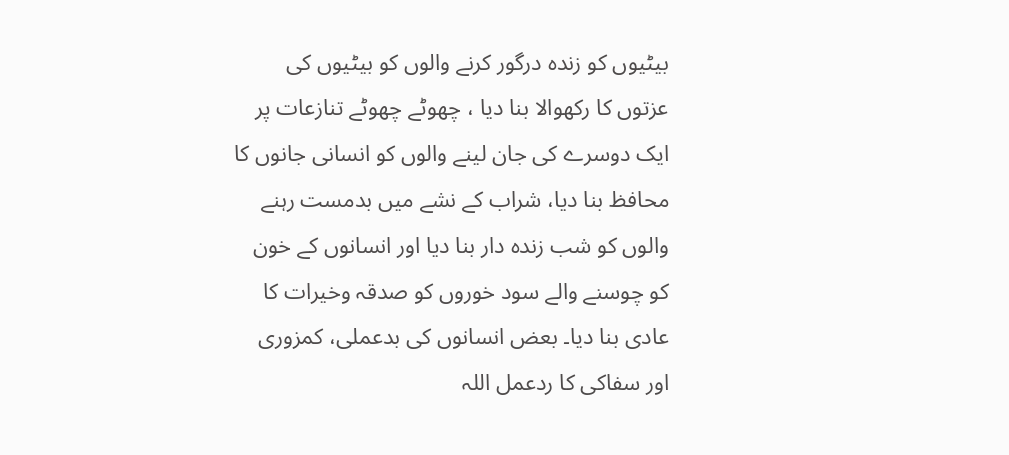بیٹیوں کو زندہ درگور کرنے والوں کو بیٹیوں کی عزتوں کا رکھوالا بنا دیا ، چھوٹے چھوٹے تنازعات پر ایک دوسرے کی جان لینے والوں کو انسانی جانوں کا محافظ بنا دیا، شراب کے نشے میں بدمست رہنے والوں کو شب زندہ دار بنا دیا اور انسانوں کے خون کو چوسنے والے سود خوروں کو صدقہ وخیرات کا عادی بنا دیا۔ بعض انسانوں کی بدعملی، کمزوری اور سفاکی کا ردعمل اللہ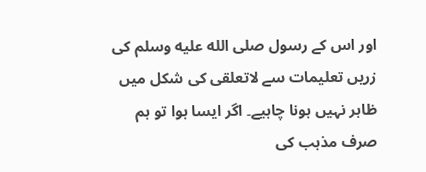اور اس کے رسول صلى الله عليه وسلم کی زریں تعلیمات سے لاتعلقی کی شکل میں ظاہر نہیں ہونا چاہیے۔ اگر ایسا ہوا تو ہم صرف مذہب کی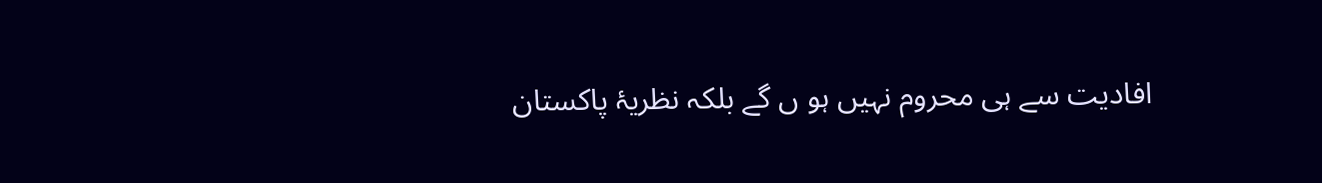افادیت سے ہی محروم نہیں ہو ں گے بلکہ نظریۂ پاکستان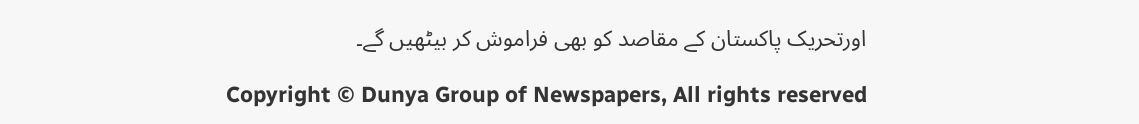اورتحریک پاکستان کے مقاصد کو بھی فراموش کر بیٹھیں گے۔

Copyright © Dunya Group of Newspapers, All rights reserved